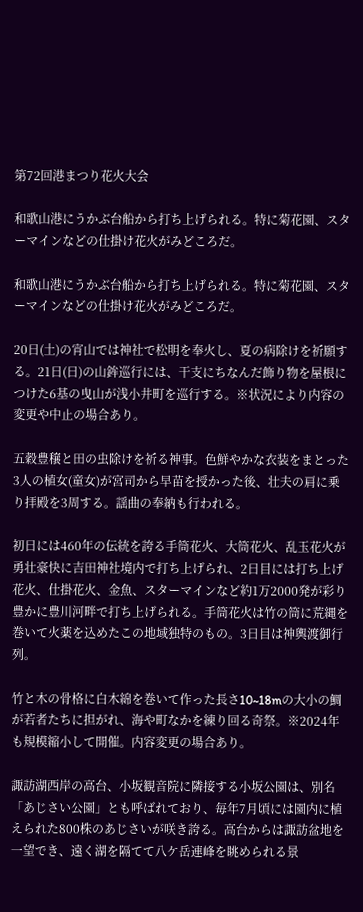第72回港まつり花火大会

和歌山港にうかぶ台船から打ち上げられる。特に菊花園、スターマインなどの仕掛け花火がみどころだ。

和歌山港にうかぶ台船から打ち上げられる。特に菊花園、スターマインなどの仕掛け花火がみどころだ。

20日(土)の宵山では神社で松明を奉火し、夏の病除けを祈願する。21日(日)の山鉾巡行には、干支にちなんだ飾り物を屋根につけた6基の曳山が浅小井町を巡行する。※状況により内容の変更や中止の場合あり。

五穀豊穣と田の虫除けを祈る神事。色鮮やかな衣装をまとった3人の植女(童女)が宮司から早苗を授かった後、壮夫の肩に乗り拝殿を3周する。謡曲の奉納も行われる。

初日には460年の伝統を誇る手筒花火、大筒花火、乱玉花火が勇壮豪快に吉田神社境内で打ち上げられ、2日目には打ち上げ花火、仕掛花火、金魚、スターマインなど約1万2000発が彩り豊かに豊川河畔で打ち上げられる。手筒花火は竹の筒に荒縄を巻いて火薬を込めたこの地域独特のもの。3日目は神輿渡御行列。

竹と木の骨格に白木綿を巻いて作った長さ10~18mの大小の鯛が若者たちに担がれ、海や町なかを練り回る奇祭。※2024年も規模縮小して開催。内容変更の場合あり。

諏訪湖西岸の高台、小坂観音院に隣接する小坂公園は、別名「あじさい公園」とも呼ばれており、毎年7月頃には園内に植えられた800株のあじさいが咲き誇る。高台からは諏訪盆地を一望でき、遠く湖を隔てて八ケ岳連峰を眺められる景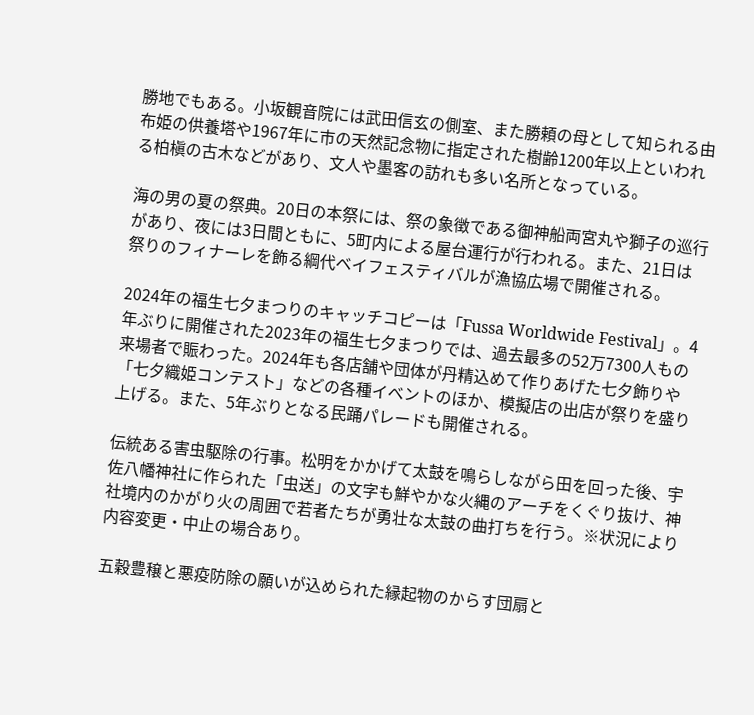勝地でもある。小坂観音院には武田信玄の側室、また勝頼の母として知られる由布姫の供養塔や1967年に市の天然記念物に指定された樹齢1200年以上といわれる柏槇の古木などがあり、文人や墨客の訪れも多い名所となっている。

海の男の夏の祭典。20日の本祭には、祭の象徴である御神船両宮丸や獅子の巡行があり、夜には3日間ともに、5町内による屋台運行が行われる。また、21日は祭りのフィナーレを飾る綱代ベイフェスティバルが漁協広場で開催される。

2024年の福生七夕まつりのキャッチコピーは「Fussa Worldwide Festival」。4年ぶりに開催された2023年の福生七夕まつりでは、過去最多の52万7300人もの来場者で賑わった。2024年も各店舗や団体が丹精込めて作りあげた七夕飾りや「七夕織姫コンテスト」などの各種イベントのほか、模擬店の出店が祭りを盛り上げる。また、5年ぶりとなる民踊パレードも開催される。

伝統ある害虫駆除の行事。松明をかかげて太鼓を鳴らしながら田を回った後、宇佐八幡神社に作られた「虫送」の文字も鮮やかな火縄のアーチをくぐり抜け、神社境内のかがり火の周囲で若者たちが勇壮な太鼓の曲打ちを行う。※状況により内容変更・中止の場合あり。

五穀豊穣と悪疫防除の願いが込められた縁起物のからす団扇と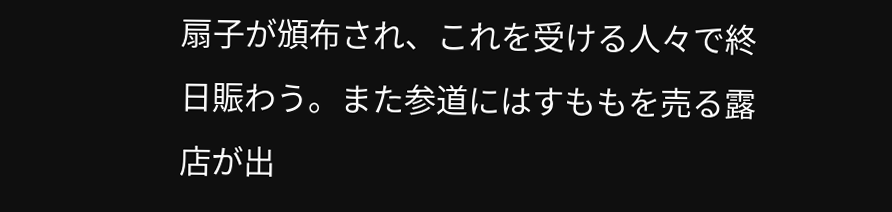扇子が頒布され、これを受ける人々で終日賑わう。また参道にはすももを売る露店が出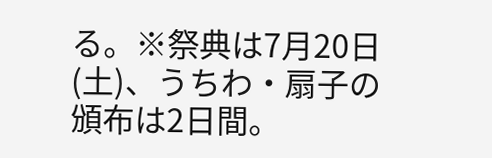る。※祭典は7月20日(土)、うちわ・扇子の頒布は2日間。